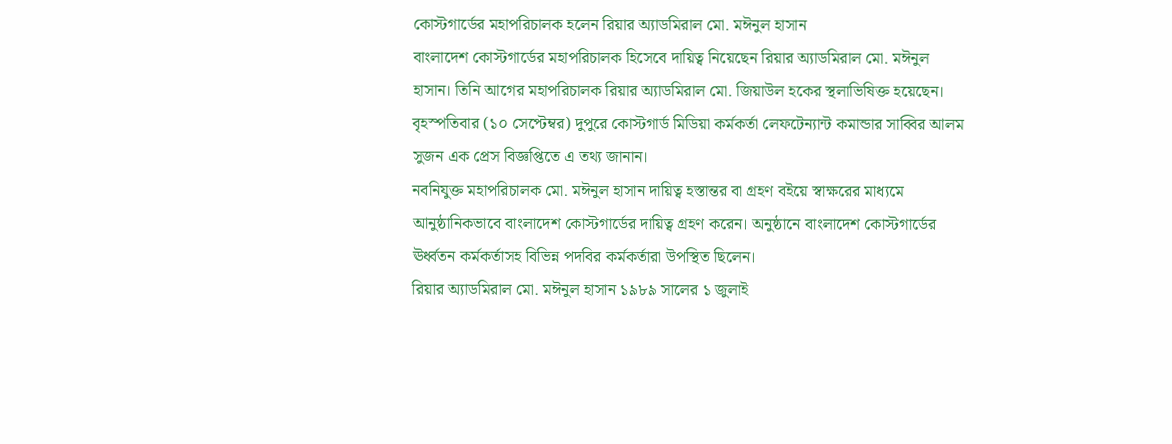কোস্টগার্ডের মহাপরিচালক হলেন রিয়ার অ্যাডমিরাল মো. মঈনুল হাসান
বাংলাদেশ কোস্টগার্ডের মহাপরিচালক হিসেবে দায়িত্ব নিয়েছেন রিয়ার অ্যাডমিরাল মো. মঈনুল হাসান। তিনি আগের মহাপরিচালক রিয়ার অ্যাডমিরাল মো. জিয়াউল হকের স্থলাভিষিক্ত হয়েছেন।
বৃহস্পতিবার (১০ সেপ্টেম্বর) দুপুরে কোস্টগার্ড মিডিয়া কর্মকর্তা লেফটেন্যান্ট কমান্ডার সাব্বির আলম সুজন এক প্রেস বিজ্ঞপ্তিতে এ তথ্য জানান।
নবনিযুক্ত মহাপরিচালক মো. মঈনুল হাসান দায়িত্ব হস্তান্তর বা গ্রহণ বইয়ে স্বাক্ষরের মাধ্যমে আনুষ্ঠানিকভাবে বাংলাদেশ কোস্টগার্ডের দায়িত্ব গ্রহণ করেন। অনুষ্ঠানে বাংলাদেশ কোস্টগার্ডের ঊর্ধ্বতন কর্মকর্তাসহ বিভিন্ন পদবির কর্মকর্তারা উপস্থিত ছিলেন।
রিয়ার অ্যাডমিরাল মো. মঈনুল হাসান ১৯৮৯ সালের ১ জুলাই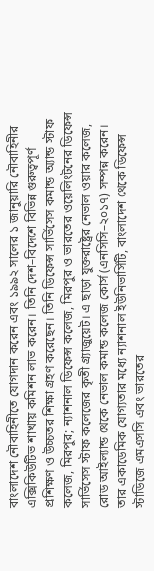বাংলাদেশ নৌবাহিনীতে যোগদান করেন এবং ১৯৯২ সালের ১ জানুয়ারি নৌবাহিনীর এক্সিকিউটিভ শাখায় কমিশন লাভ করেন। তিনি দেশ–বিদেশে বিভিন্ন গুরুত্বপূর্ণ প্রশিক্ষণ ও উচ্চতর শিক্ষা গ্রহণ করেছেন। তিনি ডিফেন্স সার্ভিসেস কমান্ড অ্যান্ড স্টাফ কলেজ, মিরপুর; ন্যাশনাল ডিফেন্স কলেজ, মিরপুর ও ভারতের ওয়েলিংটনের ডিফেন্স সার্ভিসেস স্টাফ কলেজের কৃতী গ্র্যাজুয়েট। এ ছাড়া যুক্তরাষ্ট্রের নেভাল ওয়ার কলেজ, রোড আইল্যান্ড থেকে নেভাল কমান্ড কলেজ কোর্স (এনসিসি–২০১৭) সম্পন্ন করেন। তার একাডেমিক যোগ্যতার মধ্যে ন্যাশনাল ইউনিভার্সিটি, বাংলাদেশ থেকে ডিফেন্স স্টাডিজে এমএসসি এবং ভারতের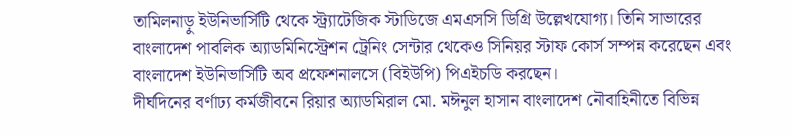তামিলনাড়ু ইউনিভার্সিটি থেকে স্ট্র্যাটেজিক স্টাডিজে এমএসসি ডিগ্রি উল্লেখযোগ্য। তিনি সাভারের বাংলাদেশ পাবলিক অ্যাডমিনিস্ট্রেশন ট্রেনিং সেন্টার থেকেও সিনিয়র স্টাফ কোর্স সম্পন্ন করেছেন এবং বাংলাদেশ ইউনিভার্সিটি অব প্রফেশনালসে (বিইউপি) পিএইচডি করছেন।
দীর্ঘদিনের বর্ণাঢ্য কর্মজীবনে রিয়ার অ্যাডমিরাল মো. মঈনুল হাসান বাংলাদেশ নৌবাহিনীতে বিভিন্ন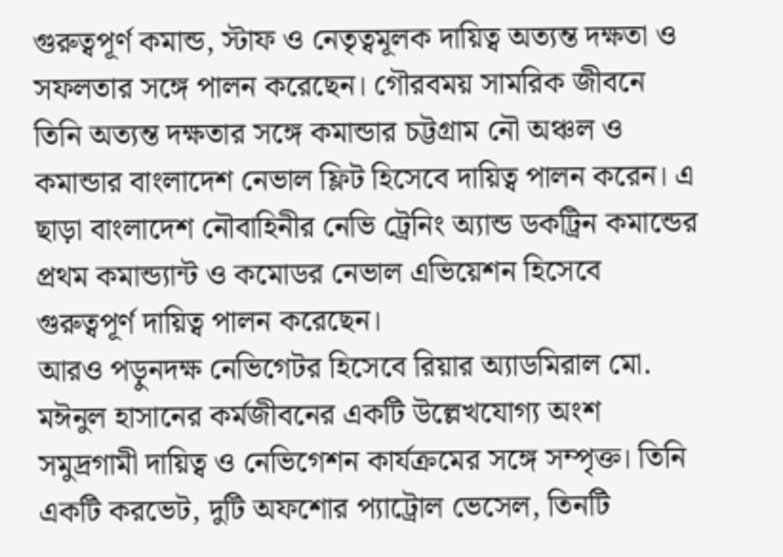গুরুত্বপূর্ণ কমান্ড, স্টাফ ও নেতৃত্বমূলক দায়িত্ব অত্যন্ত দক্ষতা ও সফলতার সঙ্গে পালন করেছেন। গৌরবময় সামরিক জীবনে তিনি অত্যন্ত দক্ষতার সঙ্গে কমান্ডার চট্টগ্রাম নৌ অঞ্চল ও কমান্ডার বাংলাদেশ নেভাল ফ্লিট হিসেবে দায়িত্ব পালন করেন। এ ছাড়া বাংলাদেশ নৌবাহিনীর নেভি ট্রেনিং অ্যান্ড ডকট্রিন কমান্ডের প্রথম কমান্ড্যান্ট ও কমোডর নেভাল এভিয়েশন হিসেবে গুরুত্বপূর্ণ দায়িত্ব পালন করেছেন।
আরও পড়ুনদক্ষ নেভিগেটর হিসেবে রিয়ার অ্যাডমিরাল মো. মঈনুল হাসানের কর্মজীবনের একটি উল্লেখযোগ্য অংশ সমুদ্রগামী দায়িত্ব ও নেভিগেশন কার্যক্রমের সঙ্গে সম্পৃক্ত। তিনি একটি করভেট, দুটি অফশোর প্যাট্রোল ভেসেল, তিনটি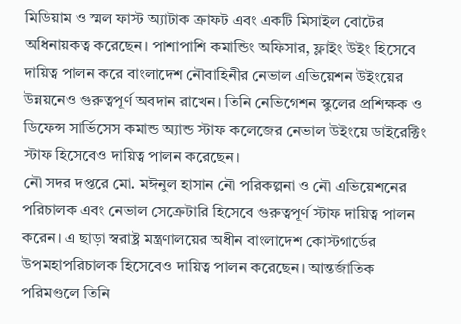মিডিয়াম ও স্মল ফাস্ট অ্যাটাক ক্রাফট এবং একটি মিসাইল বোটের অধিনায়কত্ব করেছেন। পাশাপাশি কমান্ডিং অফিসার, ফ্লাইং উইং হিসেবে দায়িত্ব পালন করে বাংলাদেশ নৌবাহিনীর নেভাল এভিয়েশন উইংয়ের উন্নয়নেও গুরুত্বপূর্ণ অবদান রাখেন। তিনি নেভিগেশন স্কুলের প্রশিক্ষক ও ডিফেন্স সার্ভিসেস কমান্ড অ্যান্ড স্টাফ কলেজের নেভাল উইংয়ে ডাইরেক্টিং স্টাফ হিসেবেও দায়িত্ব পালন করেছেন।
নৌ সদর দপ্তরে মো. মঈনুল হাসান নৌ পরিকল্পনা ও নৌ এভিয়েশনের পরিচালক এবং নেভাল সেক্রেটারি হিসেবে গুরুত্বপূর্ণ স্টাফ দায়িত্ব পালন করেন। এ ছাড়া স্বরাষ্ট্র মন্ত্রণালয়ের অধীন বাংলাদেশ কোস্টগার্ডের উপমহাপরিচালক হিসেবেও দায়িত্ব পালন করেছেন। আন্তর্জাতিক পরিমণ্ডলে তিনি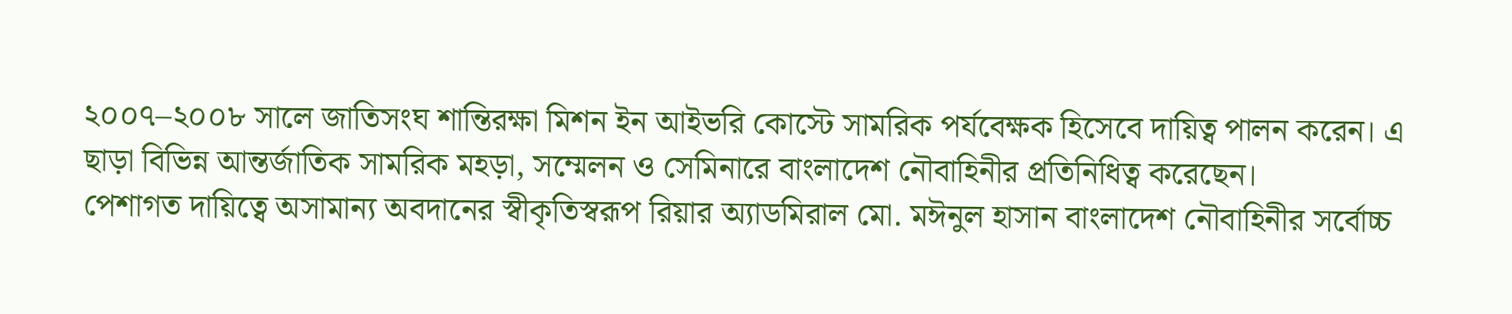২০০৭–২০০৮ সালে জাতিসংঘ শান্তিরক্ষা মিশন ইন আইভরি কোস্টে সামরিক পর্যবেক্ষক হিসেবে দায়িত্ব পালন করেন। এ ছাড়া বিভিন্ন আন্তর্জাতিক সামরিক মহড়া, সম্মেলন ও সেমিনারে বাংলাদেশ নৌবাহিনীর প্রতিনিধিত্ব করেছেন।
পেশাগত দায়িত্বে অসামান্য অবদানের স্বীকৃতিস্বরূপ রিয়ার অ্যাডমিরাল মো. মঈনুল হাসান বাংলাদেশ নৌবাহিনীর সর্বোচ্চ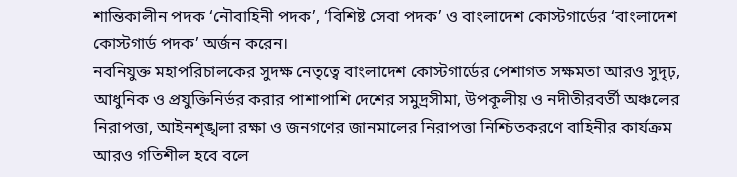শান্তিকালীন পদক ‘নৌবাহিনী পদক’, ‘বিশিষ্ট সেবা পদক’ ও বাংলাদেশ কোস্টগার্ডের ‘বাংলাদেশ কোস্টগার্ড পদক’ অর্জন করেন।
নবনিযুক্ত মহাপরিচালকের সুদক্ষ নেতৃত্বে বাংলাদেশ কোস্টগার্ডের পেশাগত সক্ষমতা আরও সুদৃঢ়, আধুনিক ও প্রযুক্তিনির্ভর করার পাশাপাশি দেশের সমুদ্রসীমা, উপকূলীয় ও নদীতীরবর্তী অঞ্চলের নিরাপত্তা, আইনশৃঙ্খলা রক্ষা ও জনগণের জানমালের নিরাপত্তা নিশ্চিতকরণে বাহিনীর কার্যক্রম আরও গতিশীল হবে বলে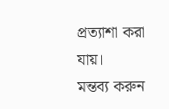প্রত্যাশা করা যায়।
মন্তব্য করুন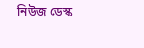নিউজ ডেস্ক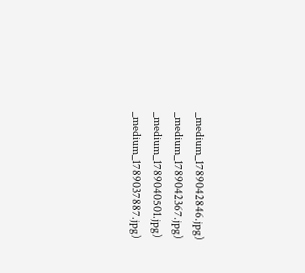_medium_1789042846.jpg)
_medium_1789042367.jpg)
_medium_1789040501.jpg)
_medium_1789037887.jpg)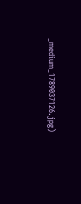_medium_1789037126.jpg)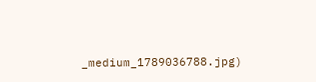_medium_1789036788.jpg)